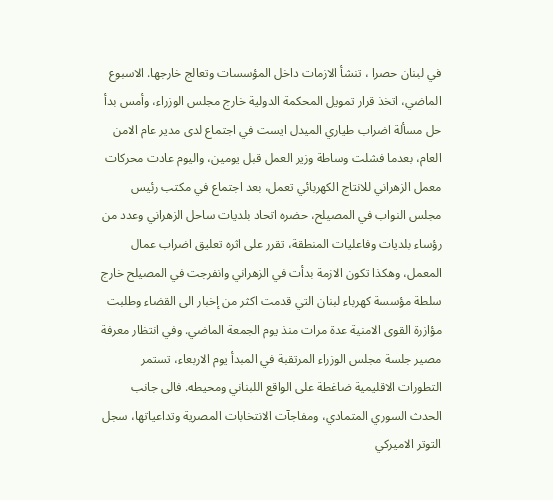في لبنان حصرا ، تنشأ الازمات داخل المؤسسات وتعالج خارجها. الاسبوع الماضي، اتخذ قرار تمويل المحكمة الدولية خارج مجلس الوزراء، وأمس بدأ حل مسألة اضراب طياري الميدل ايست في اجتماع لدى مدير عام الامن العام، بعدما فشلت وساطة وزير العمل قبل يومين، واليوم عادت محركات معمل الزهراني للانتاج الكهربائي تعمل، بعد اجتماع في مكتب رئيس مجلس النواب في المصيلح، حضره اتحاد بلديات ساحل الزهراني وعدد من رؤساء بلديات وفاعليات المنطقة، تقرر على اثره تعليق اضراب عمال المعمل، وهكذا تكون الازمة بدأت في الزهراني وانفرجت في المصيلح خارج سلطة مؤسسة كهرباء لبنان التي قدمت اكثر من إخبار الى القضاء وطلبت مؤازرة القوى الامنية عدة مرات منذ يوم الجمعة الماضي. وفي انتظار معرفة مصير جلسة مجلس الوزراء المرتقبة في المبدأ يوم الاربعاء، تستمر التطورات الاقليمية ضاغطة على الواقع اللبناني ومحيطه. فالى جانب الحدث السوري المتمادي، ومفاجآت الانتخابات المصرية وتداعياتها، سجل التوتر الاميركي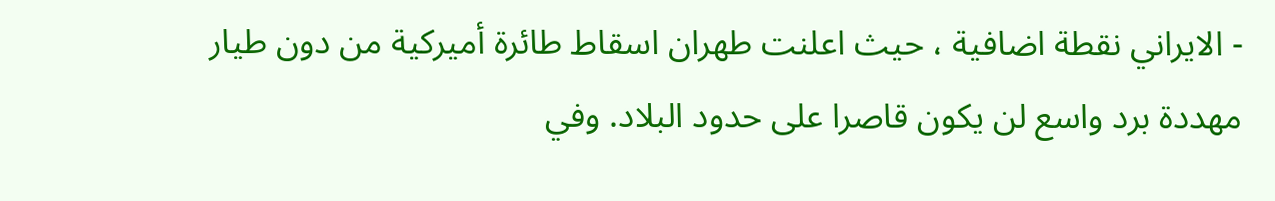- الايراني نقطة اضافية ، حيث اعلنت طهران اسقاط طائرة أميركية من دون طيار مهددة برد واسع لن يكون قاصرا على حدود البلاد. وفي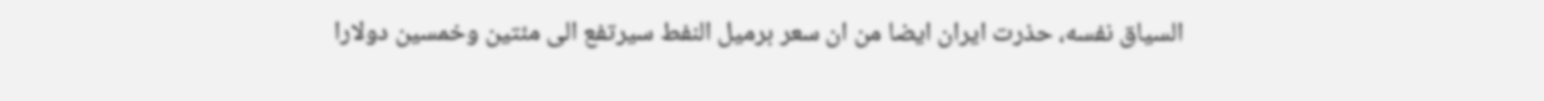السياق نفسه، حذرت ايران ايضا من ان سعر برميل النفط سيرتفع الى مئتين وخمسين دولارا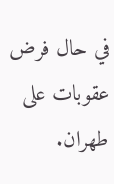في حال فرض عقوبات على طهران.